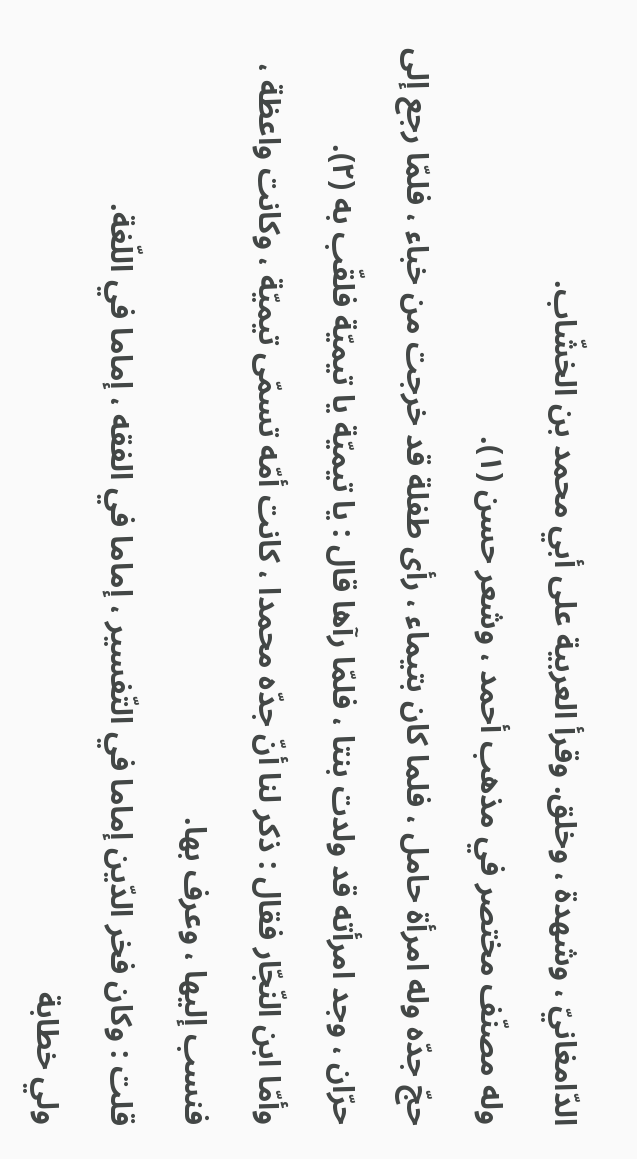الدّامغانيّ ، وشهدة ، وخلق. وقرأ العربية على أبي محمد بن الخشّاب.
وله مصنّف مختصر في مذهب أحمد ، وشعر حسن (١).
حجّ جدّه وله امرأة حامل ، فلما كان بتيماء ، رأى طفلة قد خرجت من خباء ، فلمّا رجع إلى حرّان ، وجد امرأته قد ولدت بنتا ، فلمّا رآها قال : يا تيميّة يا تيميّة فلقّب به (٢).
وأمّا ابن النّجّار فقال : ذكر لنا أنّ جدّه محمدا ، كانت أمّه تسمّى تيميّة ، وكانت واعظة ، فنسب إليها ، وعرف بها.
قلت : وكان فخر الدّين إماما في التّفسير ، إماما في الفقه ، إماما في اللّغة.
ولي خطابة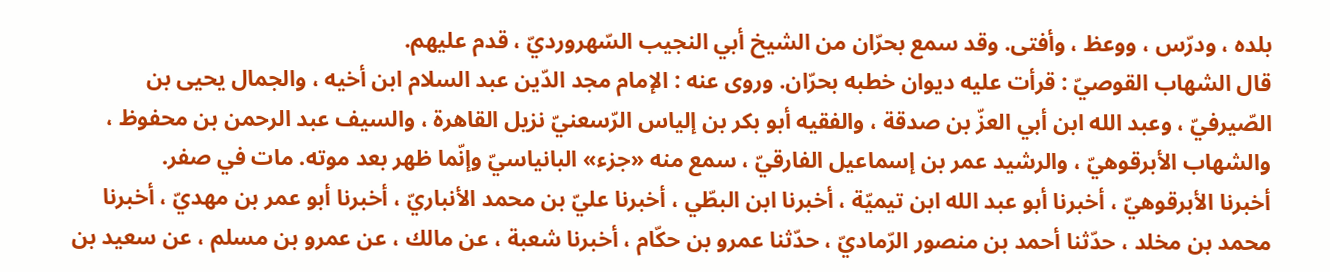بلده ، ودرّس ، ووعظ ، وأفتى. وقد سمع بحرّان من الشيخ أبي النجيب السّهرورديّ ، قدم عليهم.
قال الشهاب القوصيّ : قرأت عليه ديوان خطبه بحرّان. وروى عنه : الإمام مجد الدّين عبد السلام ابن أخيه ، والجمال يحيى بن الصّيرفيّ ، وعبد الله ابن أبي العزّ بن صدقة ، والفقيه أبو بكر بن إلياس الرّسعنيّ نزيل القاهرة ، والسيف عبد الرحمن بن محفوظ ، والشهاب الأبرقوهيّ ، والرشيد عمر بن إسماعيل الفارقيّ ، سمع منه «جزء» البانياسيّ وإنّما ظهر بعد موته. مات في صفر.
أخبرنا الأبرقوهيّ ، أخبرنا أبو عبد الله ابن تيميّة ، أخبرنا ابن البطّي ، أخبرنا عليّ بن محمد الأنباريّ ، أخبرنا أبو عمر بن مهديّ ، أخبرنا محمد بن مخلد ، حدّثنا أحمد بن منصور الرّماديّ ، حدّثنا عمرو بن حكّام ، أخبرنا شعبة ، عن مالك ، عن عمرو بن مسلم ، عن سعيد بن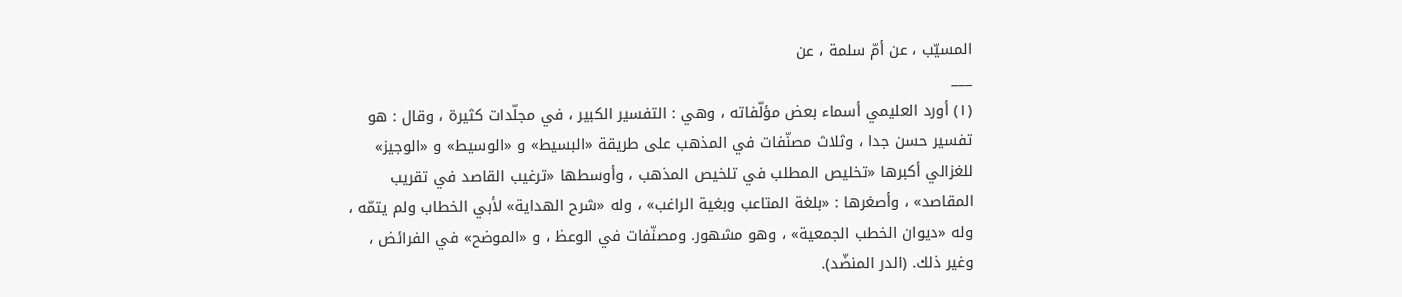المسيّب ، عن أمّ سلمة ، عن
___
(١) أورد العليمي أسماء بعض مؤلّفاته ، وهي : التفسير الكبير ، في مجلّدات كثيرة ، وقال : هو تفسير حسن جدا ، وثلاث مصنّفات في المذهب على طريقة «البسيط» و «الوسيط» و «الوجيز» للغزالي أكبرها «تخليص المطلب في تلخيص المذهب ، وأوسطها «ترغيب القاصد في تقريب المقاصد» ، وأصغرها : «بلغة المتاعب وبغية الراغب» ، وله «شرح الهداية» لأبي الخطاب ولم يتمّه ، وله «ديوان الخطب الجمعية» ، وهو مشهور. ومصنّفات في الوعظ ، و «الموضح» في الفرائض ، وغير ذلك. (الدر المنضّد).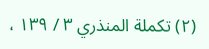(٢) تكملة المنذري ٣ / ١٣٩ ،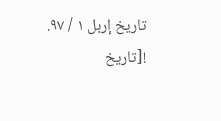تاريخ إربل ١ / ٩٧.
![تاريخ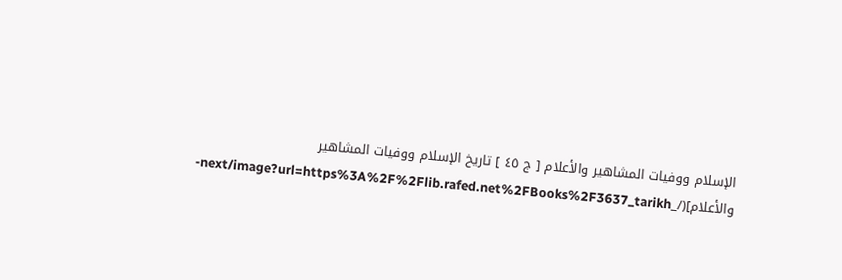الإسلام ووفيات المشاهير والأعلام [ ج ٤٥ ] تاريخ الإسلام ووفيات المشاهير والأعلام](/_next/image?url=https%3A%2F%2Flib.rafed.net%2FBooks%2F3637_tarikh-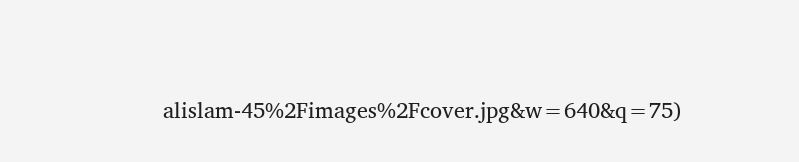alislam-45%2Fimages%2Fcover.jpg&w=640&q=75)